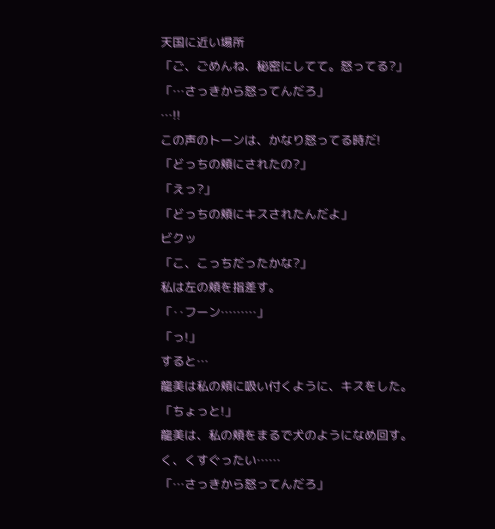天国に近い場所
「ご、ごめんね、秘密にしてて。怒ってる?」
「…さっきから怒ってんだろ」
…!!
この声のトーンは、かなり怒ってる時だ!
「どっちの頬にされたの?」
「えっ?」
「どっちの頬にキスされたんだよ」
ビクッ
「こ、こっちだったかな?」
私は左の頬を指差す。
「‥フーン………」
「っ!」
すると…
龍美は私の頬に吸い付くように、キスをした。
「ちょっと!」
龍美は、私の頬をまるで犬のようになめ回す。
く、くすぐったい……
「…さっきから怒ってんだろ」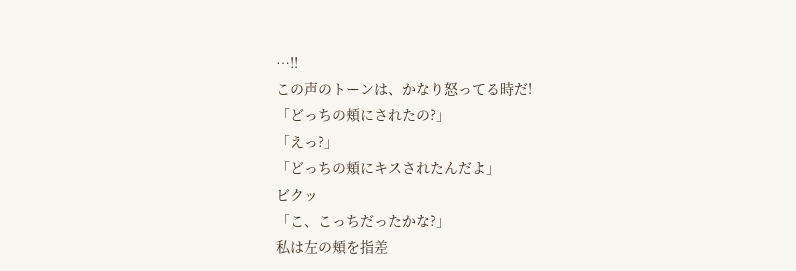…!!
この声のトーンは、かなり怒ってる時だ!
「どっちの頬にされたの?」
「えっ?」
「どっちの頬にキスされたんだよ」
ビクッ
「こ、こっちだったかな?」
私は左の頬を指差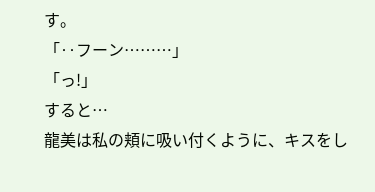す。
「‥フーン………」
「っ!」
すると…
龍美は私の頬に吸い付くように、キスをし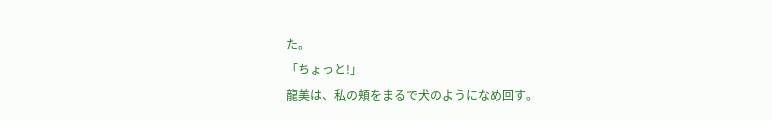た。
「ちょっと!」
龍美は、私の頬をまるで犬のようになめ回す。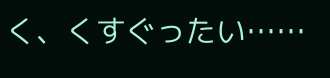く、くすぐったい……